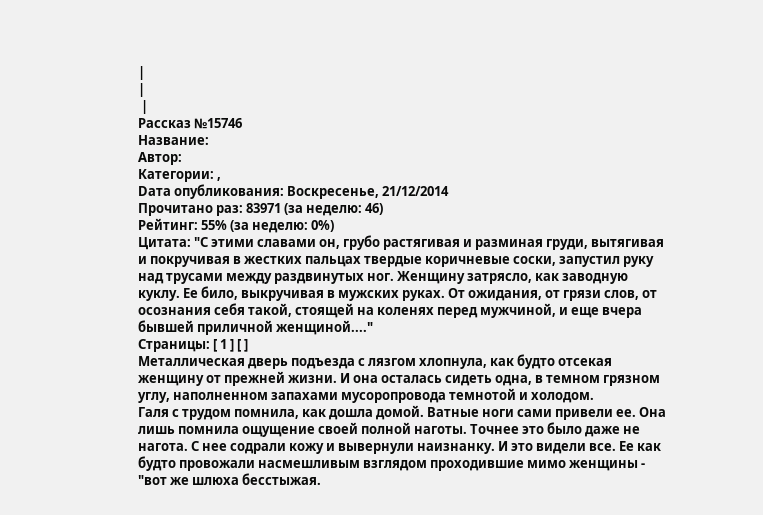|
|
 |
Рассказ №15746
Название:
Автор:
Категории: ,
Dата опубликования: Воскресенье, 21/12/2014
Прочитано раз: 83971 (за неделю: 46)
Рейтинг: 55% (за неделю: 0%)
Цитата: "С этими славами он, грубо растягивая и разминая груди, вытягивая и покручивая в жестких пальцах твердые коричневые соски, запустил руку над трусами между раздвинутых ног. Женщину затрясло, как заводную куклу. Ее било, выкручивая в мужских руках. От ожидания, от грязи слов, от осознания себя такой, стоящей на коленях перед мужчиной, и еще вчера бывшей приличной женщиной...."
Страницы: [ 1 ] [ ]
Металлическая дверь подъезда с лязгом хлопнула, как будто отсекая женщину от прежней жизни. И она осталась сидеть одна, в темном грязном углу, наполненном запахами мусоропровода темнотой и холодом.
Галя с трудом помнила, как дошла домой. Ватные ноги сами привели ее. Она лишь помнила ощущение своей полной наготы. Точнее это было даже не нагота. С нее содрали кожу и вывернули наизнанку. И это видели все. Ее как будто провожали насмешливым взглядом проходившие мимо женщины - "вот же шлюха бесстыжая.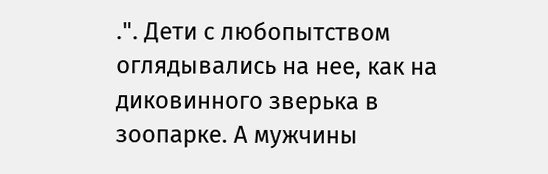.". Дети с любопытством оглядывались на нее, как на диковинного зверька в зоопарке. А мужчины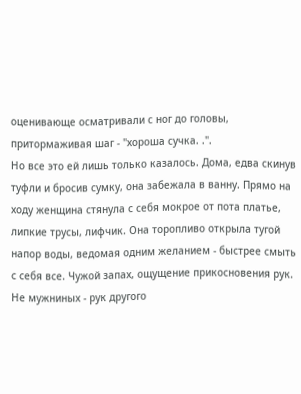оценивающе осматривали с ног до головы, притормаживая шаг - "хороша сучка. .".
Но все это ей лишь только казалось. Дома, едва скинув туфли и бросив сумку, она забежала в ванну. Прямо на ходу женщина стянула с себя мокрое от пота платье, липкие трусы, лифчик. Она торопливо открыла тугой напор воды, ведомая одним желанием - быстрее смыть с себя все. Чужой запах, ощущение прикосновения рук. Не мужниных - рук другого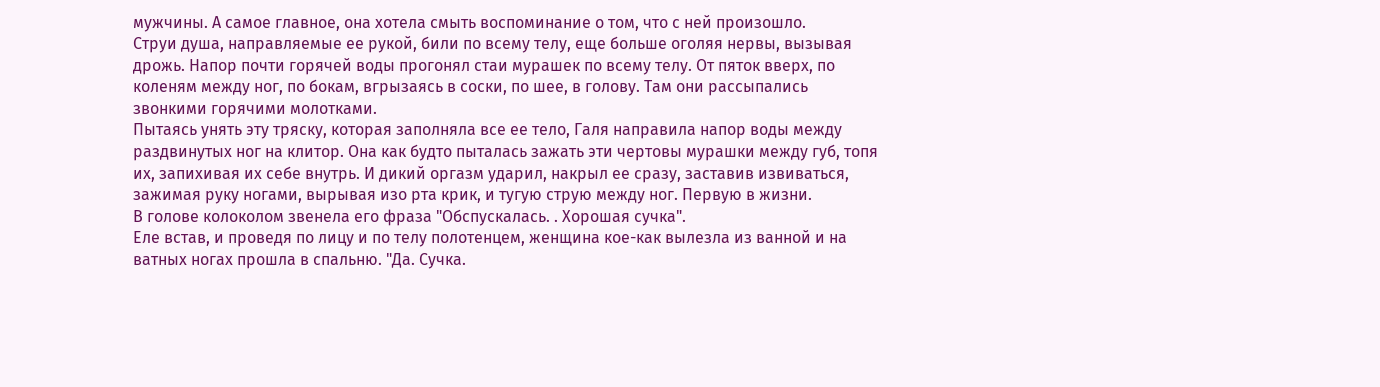мужчины. А самое главное, она хотела смыть воспоминание о том, что с ней произошло.
Струи душа, направляемые ее рукой, били по всему телу, еще больше оголяя нервы, вызывая дрожь. Напор почти горячей воды прогонял стаи мурашек по всему телу. От пяток вверх, по коленям между ног, по бокам, вгрызаясь в соски, по шее, в голову. Там они рассыпались звонкими горячими молотками.
Пытаясь унять эту тряску, которая заполняла все ее тело, Галя направила напор воды между раздвинутых ног на клитор. Она как будто пыталась зажать эти чертовы мурашки между губ, топя их, запихивая их себе внутрь. И дикий оргазм ударил, накрыл ее сразу, заставив извиваться, зажимая руку ногами, вырывая изо рта крик, и тугую струю между ног. Первую в жизни.
В голове колоколом звенела его фраза "Обспускалась. . Хорошая сучка".
Еле встав, и проведя по лицу и по телу полотенцем, женщина кое-как вылезла из ванной и на ватных ногах прошла в спальню. "Да. Сучка.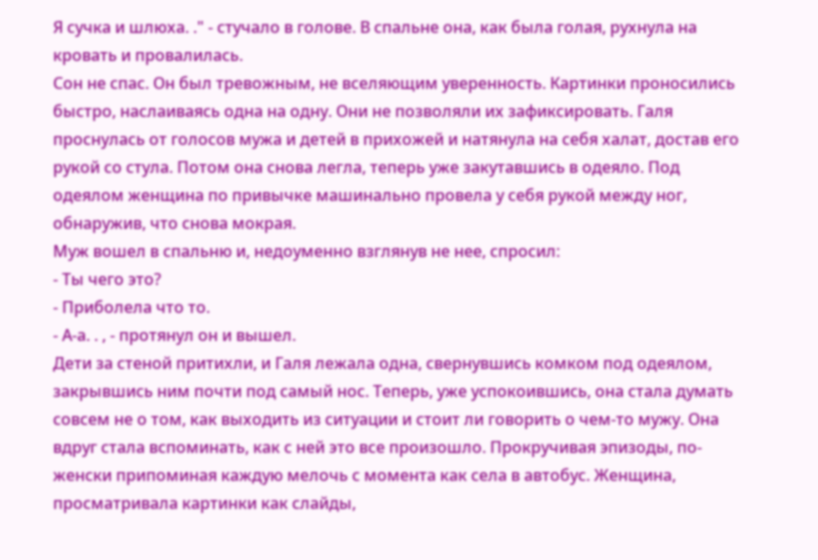Я сучка и шлюха. ." - стучало в голове. В спальне она, как была голая, рухнула на кровать и провалилась.
Сон не спас. Он был тревожным, не вселяющим уверенность. Картинки проносились быстро, наслаиваясь одна на одну. Они не позволяли их зафиксировать. Галя проснулась от голосов мужа и детей в прихожей и натянула на себя халат, достав его рукой со стула. Потом она снова легла, теперь уже закутавшись в одеяло. Под одеялом женщина по привычке машинально провела у себя рукой между ног, обнаружив, что снова мокрая.
Муж вошел в спальню и, недоуменно взглянув не нее, спросил:
- Ты чего это?
- Приболела что то.
- А-а. . , - протянул он и вышел.
Дети за стеной притихли, и Галя лежала одна, свернувшись комком под одеялом, закрывшись ним почти под самый нос. Теперь, уже успокоившись, она стала думать совсем не о том, как выходить из ситуации и стоит ли говорить о чем-то мужу. Она вдруг стала вспоминать, как с ней это все произошло. Прокручивая эпизоды, по-женски припоминая каждую мелочь с момента как села в автобус. Женщина, просматривала картинки как слайды,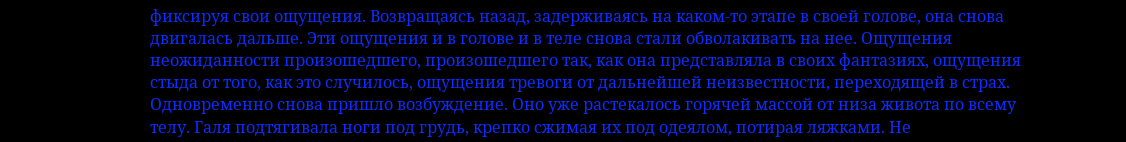фиксируя свои ощущения. Возвращаясь назад, задерживаясь на каком-то этапе в своей голове, она снова двигалась дальше. Эти ощущения и в голове и в теле снова стали обволакивать на нее. Ощущения неожиданности произошедшего, произошедшего так, как она представляла в своих фантазиях, ощущения стыда от того, как это случилось, ощущения тревоги от дальнейшей неизвестности, переходящей в страх.
Одновременно снова пришло возбуждение. Оно уже растекалось горячей массой от низа живота по всему телу. Галя подтягивала ноги под грудь, крепко сжимая их под одеялом, потирая ляжками. Не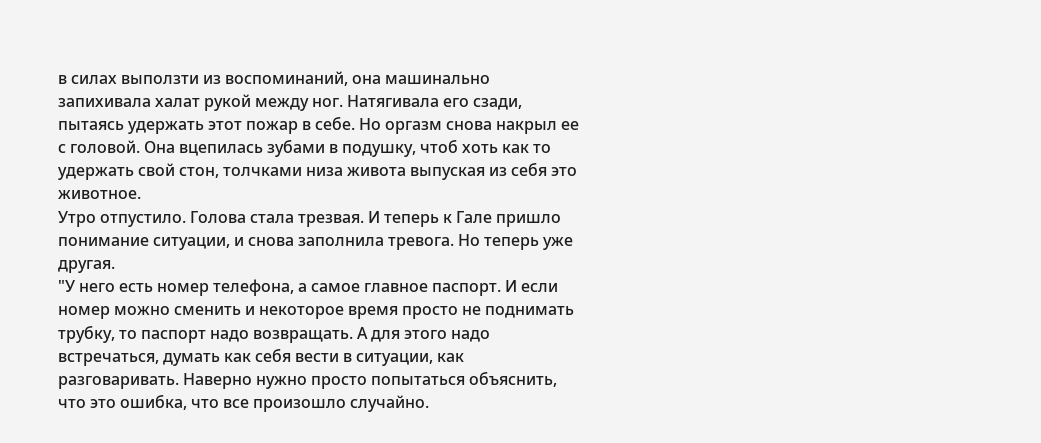в силах выползти из воспоминаний, она машинально запихивала халат рукой между ног. Натягивала его сзади, пытаясь удержать этот пожар в себе. Но оргазм снова накрыл ее с головой. Она вцепилась зубами в подушку, чтоб хоть как то удержать свой стон, толчками низа живота выпуская из себя это животное.
Утро отпустило. Голова стала трезвая. И теперь к Гале пришло понимание ситуации, и снова заполнила тревога. Но теперь уже другая.
"У него есть номер телефона, а самое главное паспорт. И если номер можно сменить и некоторое время просто не поднимать трубку, то паспорт надо возвращать. А для этого надо встречаться, думать как себя вести в ситуации, как разговаривать. Наверно нужно просто попытаться объяснить, что это ошибка, что все произошло случайно.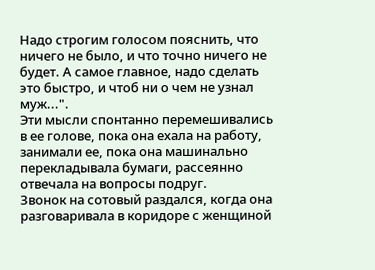Надо строгим голосом пояснить, что ничего не было, и что точно ничего не будет. А самое главное, надо сделать это быстро, и чтоб ни о чем не узнал муж...".
Эти мысли спонтанно перемешивались в ее голове, пока она ехала на работу, занимали ее, пока она машинально перекладывала бумаги, рассеянно отвечала на вопросы подруг.
Звонок на сотовый раздался, когда она разговаривала в коридоре с женщиной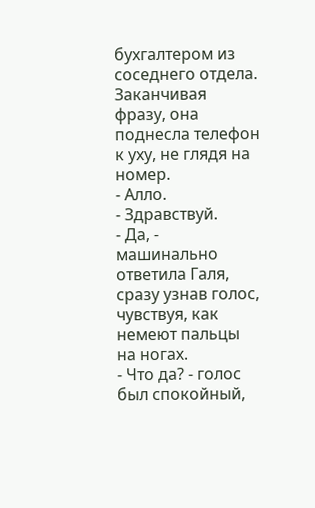бухгалтером из соседнего отдела. Заканчивая фразу, она поднесла телефон к уху, не глядя на номер.
- Алло.
- Здравствуй.
- Да, - машинально ответила Галя, сразу узнав голос, чувствуя, как немеют пальцы на ногах.
- Что да? - голос был спокойный,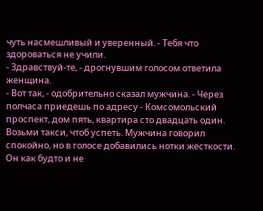чуть насмешливый и уверенный. - Тебя что здороваться не учили.
- Здравствуй-те, - дрогнувшим голосом ответила женщина.
- Вот так, - одобрительно сказал мужчина. - Через полчаса приедешь по адресу - Комсомольский проспект, дом пять, квартира сто двадцать один. Возьми такси, чтоб успеть. Мужчина говорил спокойно, но в голосе добавились нотки жесткости. Он как будто и не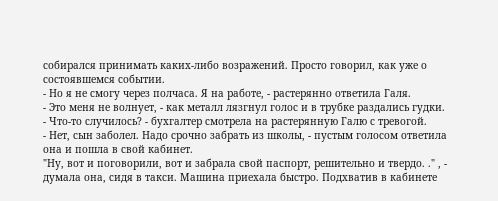собирался принимать каких-либо возражений. Просто говорил, как уже о состоявшемся событии.
- Но я не смогу через полчаса. Я на работе, - растерянно ответила Галя.
- Это меня не волнует, - как металл лязгнул голос и в трубке раздались гудки.
- Что-то случилось? - бухгалтер смотрела на растерянную Галю с тревогой.
- Нет, сын заболел. Надо срочно забрать из школы, - пустым голосом ответила она и пошла в свой кабинет.
"Ну, вот и поговорили, вот и забрала свой паспорт, решительно и твердо. ." , - думала она, сидя в такси. Машина приехала быстро. Подхватив в кабинете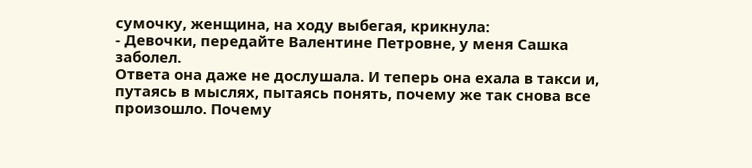сумочку, женщина, на ходу выбегая, крикнула:
- Девочки, передайте Валентине Петровне, у меня Сашка заболел.
Ответа она даже не дослушала. И теперь она ехала в такси и, путаясь в мыслях, пытаясь понять, почему же так снова все произошло. Почему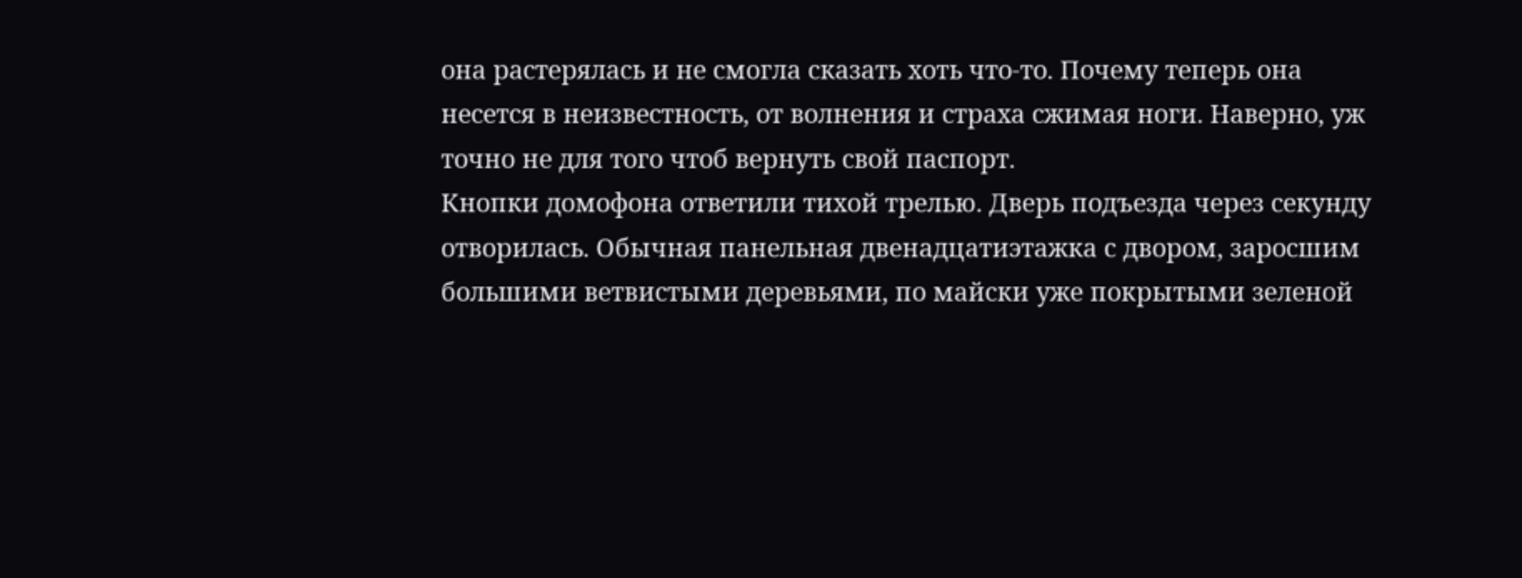она растерялась и не смогла сказать хоть что-то. Почему теперь она несется в неизвестность, от волнения и страха сжимая ноги. Наверно, уж точно не для того чтоб вернуть свой паспорт.
Кнопки домофона ответили тихой трелью. Дверь подъезда через секунду отворилась. Обычная панельная двенадцатиэтажка с двором, заросшим большими ветвистыми деревьями, по майски уже покрытыми зеленой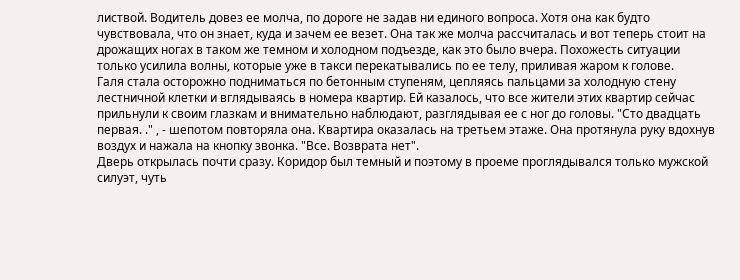листвой. Водитель довез ее молча, по дороге не задав ни единого вопроса. Хотя она как будто чувствовала, что он знает, куда и зачем ее везет. Она так же молча рассчиталась и вот теперь стоит на дрожащих ногах в таком же темном и холодном подъезде, как это было вчера. Похожесть ситуации только усилила волны, которые уже в такси перекатывались по ее телу, приливая жаром к голове.
Галя стала осторожно подниматься по бетонным ступеням, цепляясь пальцами за холодную стену лестничной клетки и вглядываясь в номера квартир. Ей казалось, что все жители этих квартир сейчас прильнули к своим глазкам и внимательно наблюдают, разглядывая ее с ног до головы. "Сто двадцать первая. ." , - шепотом повторяла она. Квартира оказалась на третьем этаже. Она протянула руку вдохнув воздух и нажала на кнопку звонка. "Все. Возврата нет".
Дверь открылась почти сразу. Коридор был темный и поэтому в проеме проглядывался только мужской силуэт, чуть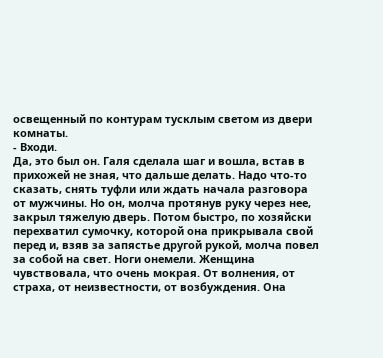освещенный по контурам тусклым светом из двери комнаты.
- Входи.
Да, это был он. Галя сделала шаг и вошла, встав в прихожей не зная, что дальше делать. Надо что-то сказать, снять туфли или ждать начала разговора от мужчины. Но он, молча протянув руку через нее, закрыл тяжелую дверь. Потом быстро, по хозяйски перехватил сумочку, которой она прикрывала свой перед и, взяв за запястье другой рукой, молча повел за собой на свет. Ноги онемели. Женщина чувствовала, что очень мокрая. От волнения, от страха, от неизвестности, от возбуждения. Она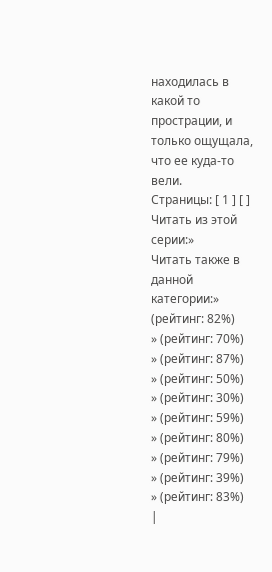находилась в какой то прострации, и только ощущала, что ее куда-то вели.
Страницы: [ 1 ] [ ]
Читать из этой серии:»
Читать также в данной категории:» (рейтинг: 82%)
» (рейтинг: 70%)
» (рейтинг: 87%)
» (рейтинг: 50%)
» (рейтинг: 30%)
» (рейтинг: 59%)
» (рейтинг: 80%)
» (рейтинг: 79%)
» (рейтинг: 39%)
» (рейтинг: 83%)
|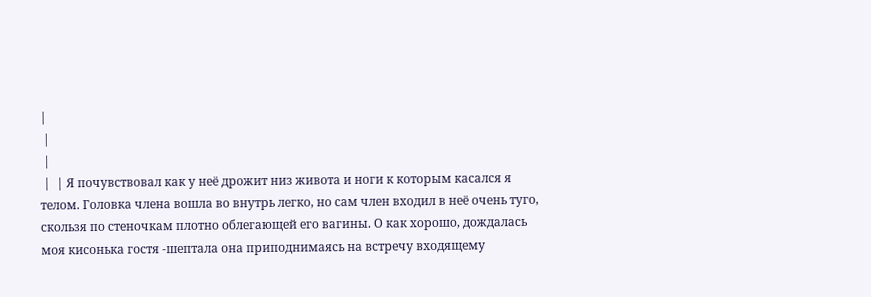|
 |
 |
 |  | Я почувствовал как у неё дрожит низ живота и ноги к которым касался я телом. Головка члена вошла во внутрь легко, но сам член входил в неё очень туго, скользя по стеночкам плотно облегающей его вагины. О как хорошо, дождалась моя кисонька гостя -шептала она приподнимаясь на встречу входящему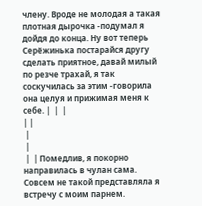члену. Вроде не молодая а такая плотная дырочка -подумал я дойдя до конца. Ну вот теперь Серёжинька постарайся другу сделать приятное, давай милый по резче трахай, я так соскучилась за этим -говорила она целуя и прижимая меня к себе. |  |  |
| |
 |
 |
 |  | Помедлив, я покорно направилась в чулан сама. Совсем не такой представляла я встречу с моим парнем.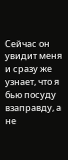Сейчас он увидит меня и сразу же узнает, что я бью посуду взаправду, а не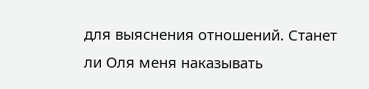для выяснения отношений. Станет ли Оля меня наказывать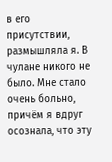в его присутствии, размышляла я. В чулане никого не было. Мне стало очень больно, причём я вдруг осознала, что эту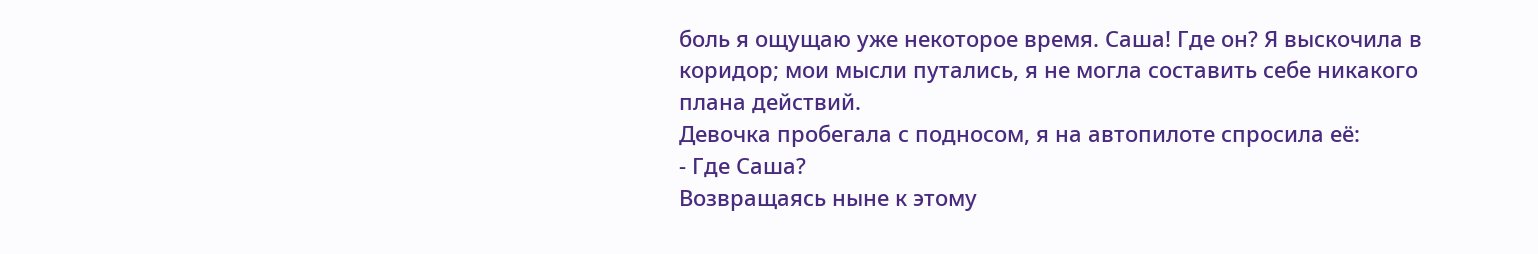боль я ощущаю уже некоторое время. Саша! Где он? Я выскочила в коридор; мои мысли путались, я не могла составить себе никакого плана действий.
Девочка пробегала с подносом, я на автопилоте спросила её:
- Где Саша?
Возвращаясь ныне к этому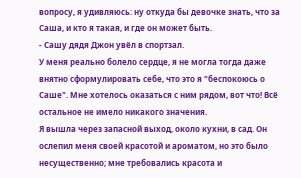вопросу, я удивляюсь: ну откуда бы девочке знать, что за Саша, и кто я такая, и где он может быть.
- Сашу дядя Джон увёл в спортзал.
У меня реально болело сердце, я не могла тогда даже внятно сформулировать себе, что это я "беспокоюсь о Саше". Мне хотелось оказаться с ним рядом, вот что! Всё остальное не имело никакого значения.
Я вышла через запасной выход, около кухни, в сад. Он ослепил меня своей красотой и ароматом, но это было несущественно; мне требовались красота и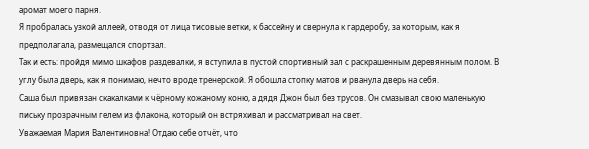аромат моего парня.
Я пробралась узкой аллеей, отводя от лица тисовые ветки, к бассейну и свернула к гардеробу, за которым, как я предполагала, размещался спортзал.
Так и есть: пройдя мимо шкафов раздевалки, я вступила в пустой спортивный зал с раскрашенным деревянным полом. В углу была дверь, как я понимаю, нечто вроде тренерской. Я обошла стопку матов и рванула дверь на себя.
Саша был привязан скакалками к чёрному кожаному коню, а дядя Джон был без трусов. Он смазывал свою маленькую письку прозрачным гелем из флакона, который он встряхивал и рассматривал на свет.
Уважаемая Мария Валентиновна! Отдаю себе отчёт, что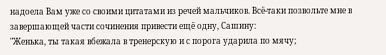надоела Вам уже со своими цитатами из речей мальчиков. Всё-таки позвольте мне в завершающей части сочинения привести ещё одну, Сашину:
"Женька, ты такая вбежала в тренерскую и с порога ударила по мячу;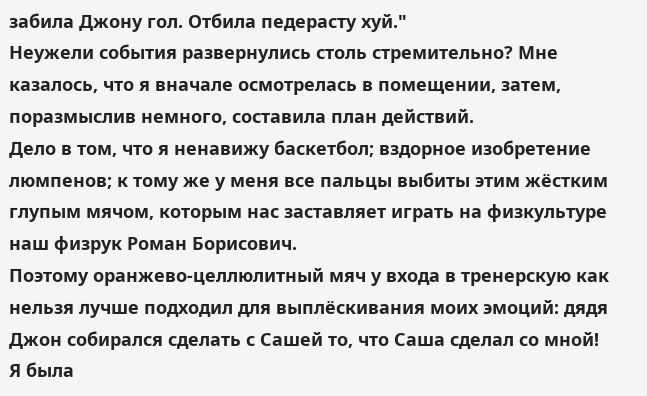забила Джону гол. Отбила педерасту хуй."
Неужели события развернулись столь стремительно? Мне казалось, что я вначале осмотрелась в помещении, затем, поразмыслив немного, составила план действий.
Дело в том, что я ненавижу баскетбол; вздорное изобретение люмпенов; к тому же у меня все пальцы выбиты этим жёстким глупым мячом, которым нас заставляет играть на физкультуре наш физрук Роман Борисович.
Поэтому оранжево-целлюлитный мяч у входа в тренерскую как нельзя лучше подходил для выплёскивания моих эмоций: дядя Джон собирался сделать с Сашей то, что Саша сделал со мной!
Я была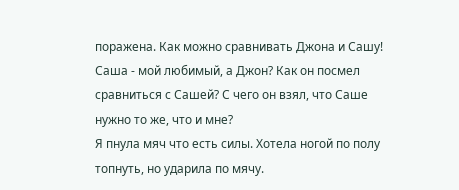поражена. Как можно сравнивать Джона и Сашу! Саша - мой любимый, а Джон? Как он посмел сравниться с Сашей? С чего он взял, что Саше нужно то же, что и мне?
Я пнула мяч что есть силы. Хотела ногой по полу топнуть, но ударила по мячу.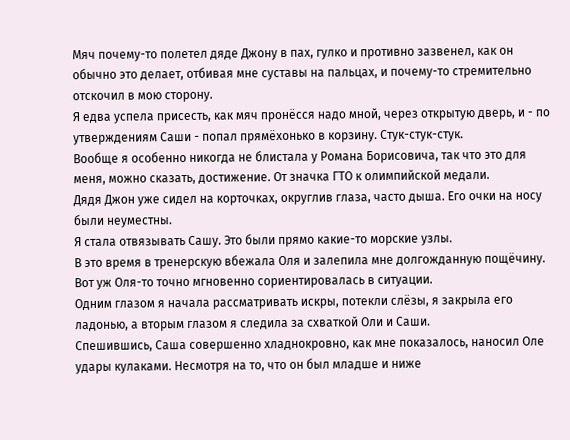Мяч почему-то полетел дяде Джону в пах, гулко и противно зазвенел, как он обычно это делает, отбивая мне суставы на пальцах, и почему-то стремительно отскочил в мою сторону.
Я едва успела присесть, как мяч пронёсся надо мной, через открытую дверь, и - по утверждениям Саши - попал прямёхонько в корзину. Стук-стук-стук.
Вообще я особенно никогда не блистала у Романа Борисовича, так что это для меня, можно сказать, достижение. От значка ГТО к олимпийской медали.
Дядя Джон уже сидел на корточках, округлив глаза, часто дыша. Его очки на носу были неуместны.
Я стала отвязывать Сашу. Это были прямо какие-то морские узлы.
В это время в тренерскую вбежала Оля и залепила мне долгожданную пощёчину. Вот уж Оля-то точно мгновенно сориентировалась в ситуации.
Одним глазом я начала рассматривать искры, потекли слёзы, я закрыла его ладонью, а вторым глазом я следила за схваткой Оли и Саши.
Спешившись, Саша совершенно хладнокровно, как мне показалось, наносил Оле удары кулаками. Несмотря на то, что он был младше и ниже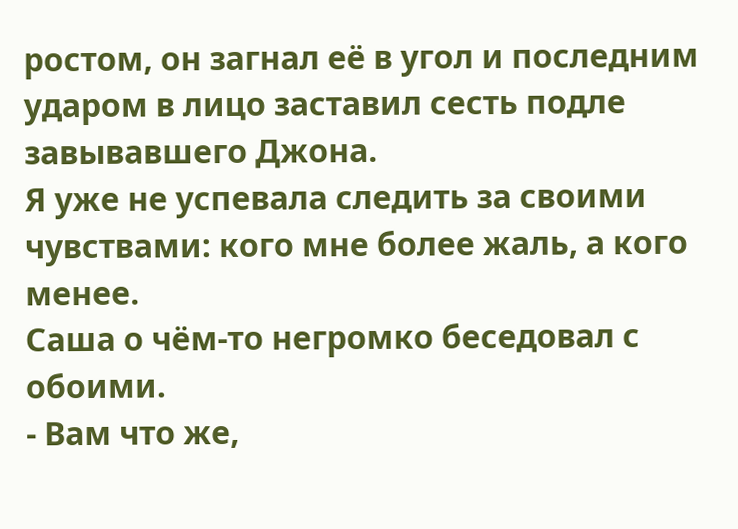ростом, он загнал её в угол и последним ударом в лицо заставил сесть подле завывавшего Джона.
Я уже не успевала следить за своими чувствами: кого мне более жаль, а кого менее.
Саша о чём-то негромко беседовал с обоими.
- Вам что же,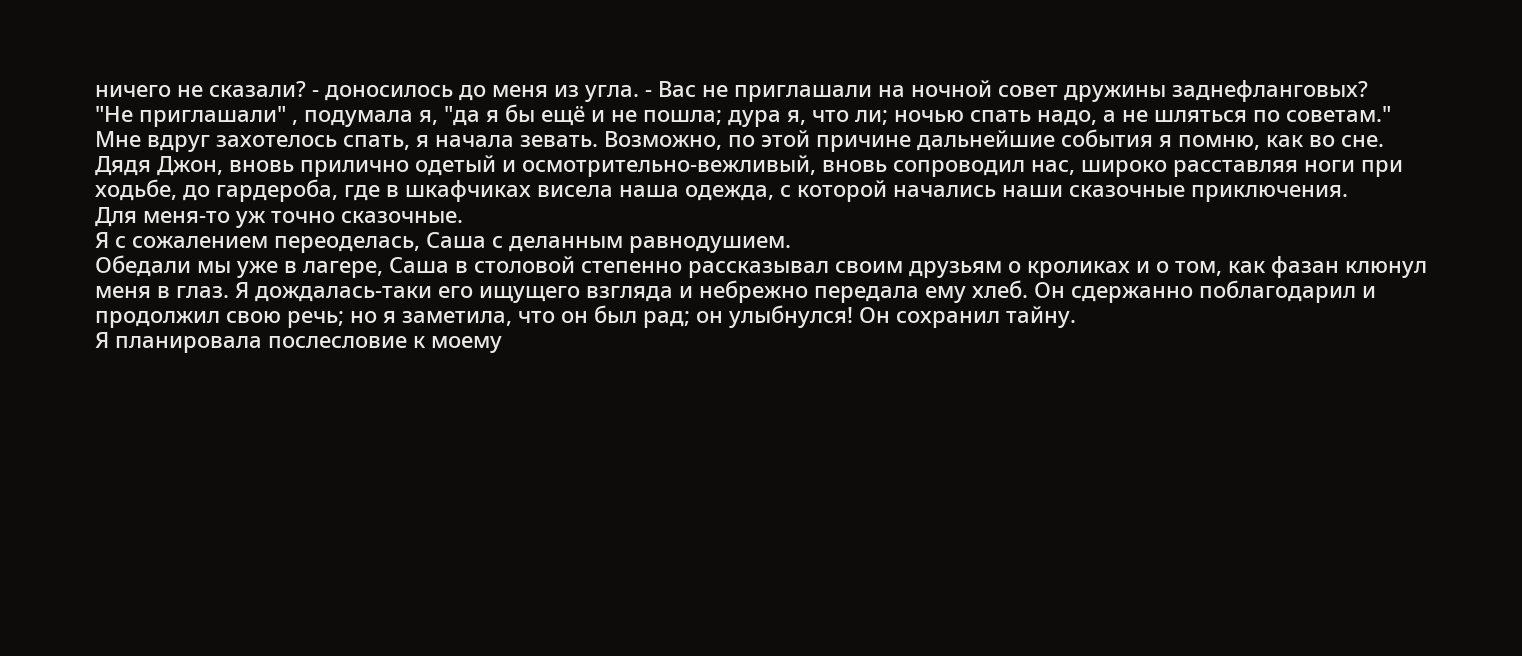ничего не сказали? - доносилось до меня из угла. - Вас не приглашали на ночной совет дружины заднефланговых?
"Не приглашали" , подумала я, "да я бы ещё и не пошла; дура я, что ли; ночью спать надо, а не шляться по советам."
Мне вдруг захотелось спать, я начала зевать. Возможно, по этой причине дальнейшие события я помню, как во сне.
Дядя Джон, вновь прилично одетый и осмотрительно-вежливый, вновь сопроводил нас, широко расставляя ноги при ходьбе, до гардероба, где в шкафчиках висела наша одежда, с которой начались наши сказочные приключения.
Для меня-то уж точно сказочные.
Я с сожалением переоделась, Саша с деланным равнодушием.
Обедали мы уже в лагере, Саша в столовой степенно рассказывал своим друзьям о кроликах и о том, как фазан клюнул меня в глаз. Я дождалась-таки его ищущего взгляда и небрежно передала ему хлеб. Он сдержанно поблагодарил и продолжил свою речь; но я заметила, что он был рад; он улыбнулся! Он сохранил тайну.
Я планировала послесловие к моему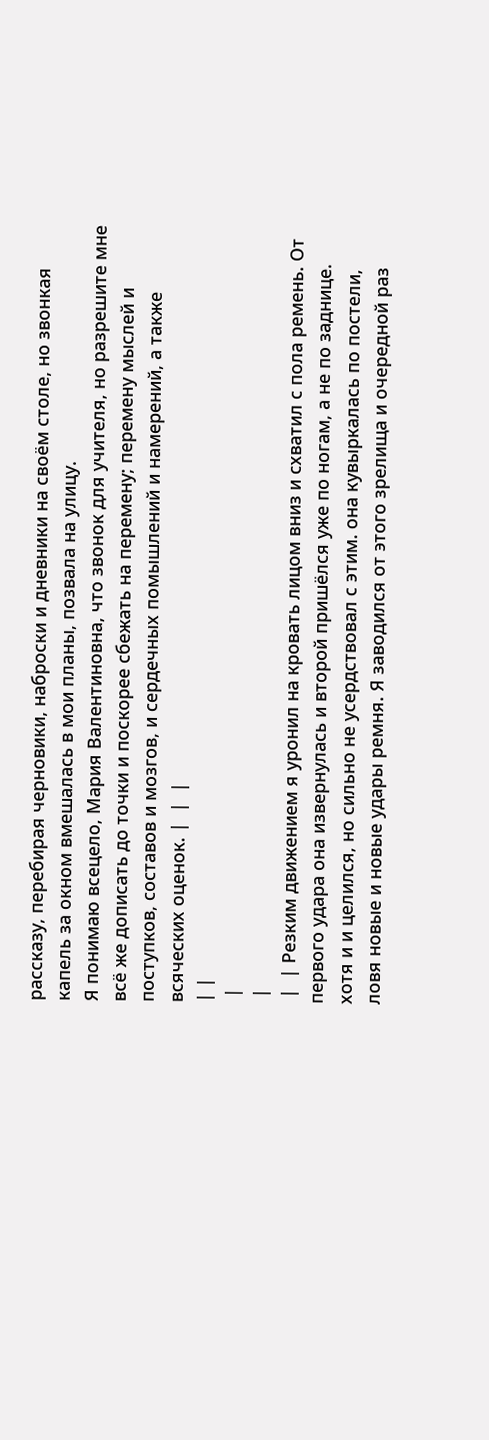рассказу, перебирая черновики, наброски и дневники на своём столе, но звонкая капель за окном вмешалась в мои планы, позвала на улицу.
Я понимаю всецело, Мария Валентиновна, что звонок для учителя, но разрешите мне всё же дописать до точки и поскорее сбежать на перемену; перемену мыслей и поступков, составов и мозгов, и сердечных помышлений и намерений, а также всяческих оценок. |  |  |
| |
 |
 |
 |  | Резким движением я уронил на кровать лицом вниз и схватил с пола ремень. От первого удара она извернулась и второй пришёлся уже по ногам, а не по заднице. хотя и и целился, но сильно не усердствовал с этим. она кувыркалась по постели, ловя новые и новые удары ремня. Я заводился от этого зрелища и очередной раз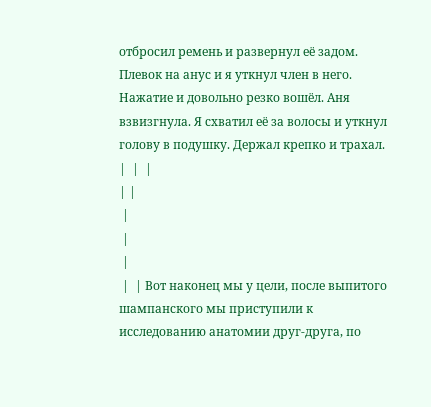отбросил ремень и развернул её задом. Плевок на анус и я уткнул член в него. Нажатие и довольно резко вошёл. Аня взвизгнула. Я схватил её за волосы и уткнул голову в подушку. Держал крепко и трахал. |  |  |
| |
 |
 |
 |
 |  | Вот наконец мы у цели, после выпитого шампанского мы приступили к исследованию анатомии друг-друга, по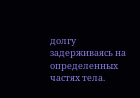долгу задерживаясь на определенных частях тела.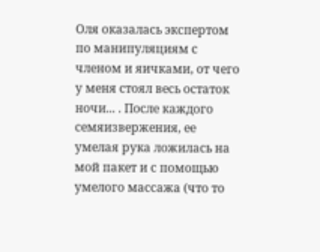Оля оказалась экспертом по манипуляциям с членом и яичками, от чего у меня стоял весь остаток ночи... . После каждого семяизвержения, ее умелая рука ложилась на мой пакет и с помощью умелого массажа (что то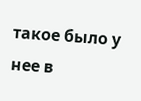такое было у нее в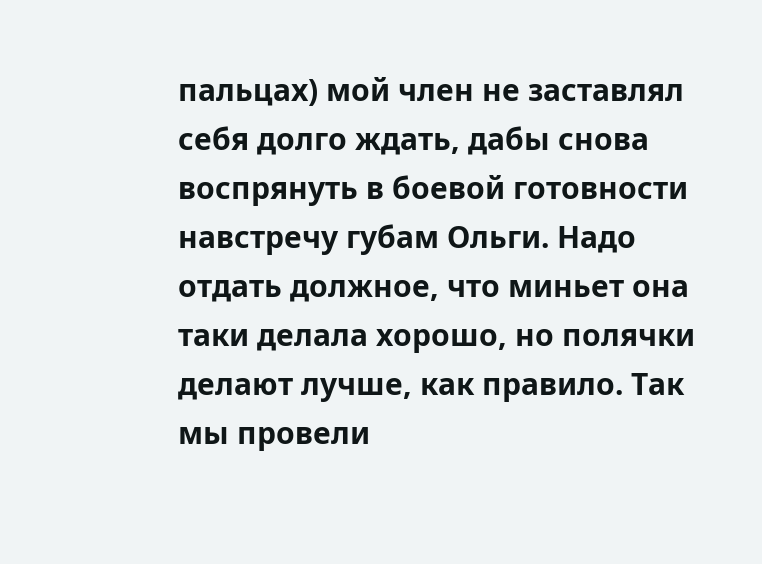пальцах) мой член не заставлял себя долго ждать, дабы снова воспрянуть в боевой готовности навстречу губам Ольги. Надо отдать должное, что миньет она таки делала хорошо, но полячки делают лучше, как правило. Так мы провели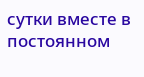сутки вместе в постоянном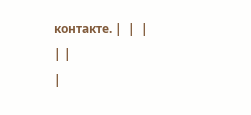контакте. |  |  |
| |
|